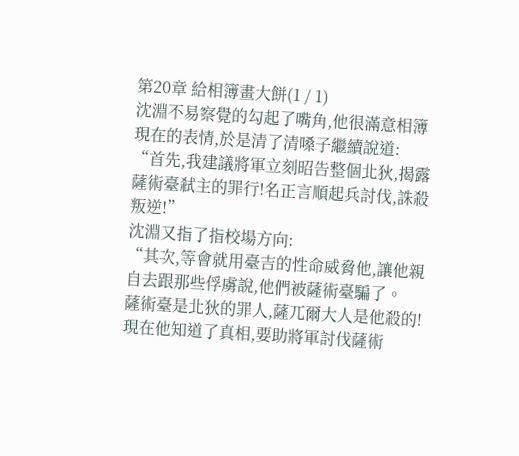第20章 給相簿畫大餅(1 / 1)
沈淵不易察覺的勾起了嘴角,他很滿意相簿現在的表情,於是清了清嗓子繼續說道:
“首先,我建議將軍立刻昭告整個北狄,揭露薩術臺弒主的罪行!名正言順起兵討伐,誅殺叛逆!”
沈淵又指了指校場方向:
“其次,等會就用臺吉的性命威脅他,讓他親自去跟那些俘虜說,他們被薩術臺騙了。
薩術臺是北狄的罪人,薩兀爾大人是他殺的!現在他知道了真相,要助將軍討伐薩術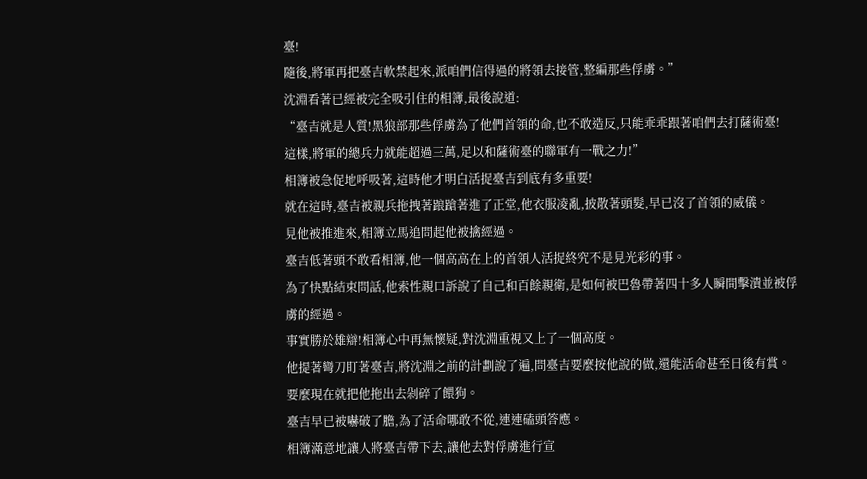臺!
隨後,將軍再把臺吉軟禁起來,派咱們信得過的將領去接管,整編那些俘虜。”
沈淵看著已經被完全吸引住的相簿,最後說道:
“臺吉就是人質!黑狼部那些俘虜為了他們首領的命,也不敢造反,只能乖乖跟著咱們去打薩術臺!
這樣,將軍的總兵力就能超過三萬,足以和薩術臺的聯軍有一戰之力!”
相簿被急促地呼吸著,這時他才明白活捉臺吉到底有多重要!
就在這時,臺吉被親兵拖拽著踉蹌著進了正堂,他衣服凌亂,披散著頭髮,早已沒了首領的威儀。
見他被推進來,相簿立馬追問起他被擒經過。
臺吉低著頭不敢看相簿,他一個高高在上的首領人活捉終究不是見光彩的事。
為了快點結束問話,他索性親口訴說了自己和百餘親衛,是如何被巴魯帶著四十多人瞬間擊潰並被俘虜的經過。
事實勝於雄辯!相簿心中再無懷疑,對沈淵重視又上了一個高度。
他提著彎刀盯著臺吉,將沈淵之前的計劃說了遍,問臺吉要麼按他說的做,還能活命甚至日後有賞。
要麼現在就把他拖出去剁碎了餵狗。
臺吉早已被嚇破了膽,為了活命哪敢不從,連連磕頭答應。
相簿滿意地讓人將臺吉帶下去,讓他去對俘虜進行宣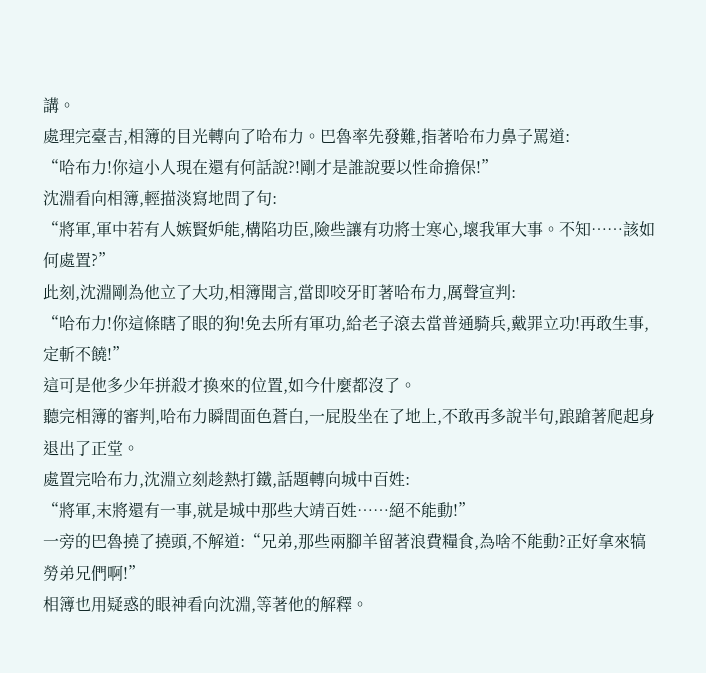講。
處理完臺吉,相簿的目光轉向了哈布力。巴魯率先發難,指著哈布力鼻子罵道:
“哈布力!你這小人現在還有何話說?!剛才是誰說要以性命擔保!”
沈淵看向相簿,輕描淡寫地問了句:
“將軍,軍中若有人嫉賢妒能,構陷功臣,險些讓有功將士寒心,壞我軍大事。不知……該如何處置?”
此刻,沈淵剛為他立了大功,相簿聞言,當即咬牙盯著哈布力,厲聲宣判:
“哈布力!你這條瞎了眼的狗!免去所有軍功,給老子滾去當普通騎兵,戴罪立功!再敢生事,定斬不饒!”
這可是他多少年拼殺才換來的位置,如今什麼都沒了。
聽完相簿的審判,哈布力瞬間面色蒼白,一屁股坐在了地上,不敢再多說半句,踉蹌著爬起身退出了正堂。
處置完哈布力,沈淵立刻趁熱打鐵,話題轉向城中百姓:
“將軍,末將還有一事,就是城中那些大靖百姓……絕不能動!”
一旁的巴魯撓了撓頭,不解道:“兄弟,那些兩腳羊留著浪費糧食,為啥不能動?正好拿來犒勞弟兄們啊!”
相簿也用疑惑的眼神看向沈淵,等著他的解釋。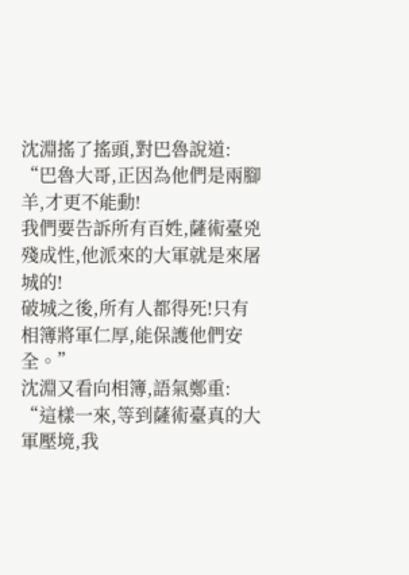沈淵搖了搖頭,對巴魯說道:
“巴魯大哥,正因為他們是兩腳羊,才更不能動!
我們要告訴所有百姓,薩術臺兇殘成性,他派來的大軍就是來屠城的!
破城之後,所有人都得死!只有相簿將軍仁厚,能保護他們安全。”
沈淵又看向相簿,語氣鄭重:
“這樣一來,等到薩術臺真的大軍壓境,我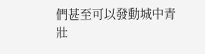們甚至可以發動城中青壯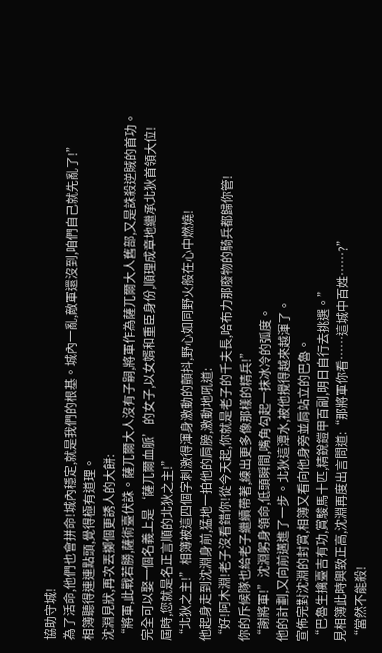協助守城!
為了活命,他們也會拼命!城內穩定,就是我們的根基。城內一亂,敵軍還沒到,咱們自己就先亂了!”
相簿聽得連連點頭,覺得極有道理。
沈淵見狀,再次丟擲個更誘人的大餅:
“將軍,此戰若勝,薩術臺伏誅。薩兀爾大人沒有子嗣,將軍作為薩兀爾大人舊部,又是誅殺逆賊的首功。
完全可以娶一個名義上是‘薩兀爾血脈’的女子,以女婿和重臣身份,順理成章地繼承北狄首領大位!
屆時,您就是名正言順的北狄之主!”
“北狄之主!”相簿被這四個字刺激得渾身激動的顫抖,野心如同野火般在心中燃燒!
他起身走到沈淵身前,猛地一拍他的肩膀,激動地吼道:
“好!阿木淵!老子沒看錯你!從今天起,你就是老子的千夫長,哈布力那廢物的騎兵都歸你管!
你的斥候隊也給老子繼續帶著,練出更多像那樣的精兵!”
“謝將軍!”沈淵躬身領命,低頭瞬間,嘴角勾起一抹冰冷的弧度。
他的計劃,又向前邁進了一步。北狄這潭水,被他攪得越來越渾了。
宣佈完對沈淵的封賞,相簿又看向他身旁並肩站立的巴魯。
“巴魯生擒臺吉有功,賞駿馬十匹,精銳鎧甲百副,明日自行去挑選。”
見相簿此時興致正高,沈淵再度出言問道:“那將軍你看……這城中百姓……?”
“當然不能殺!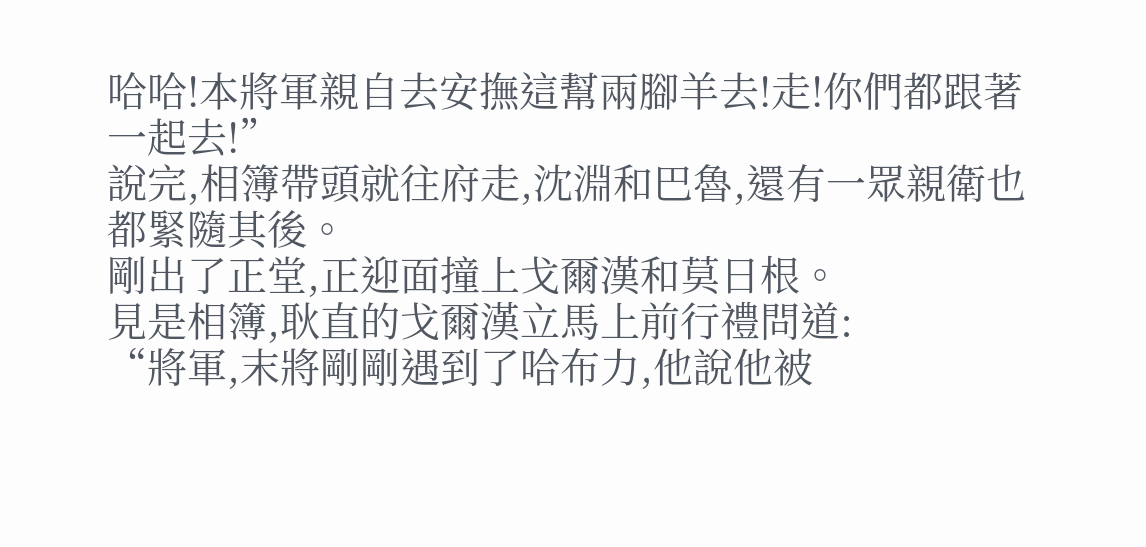哈哈!本將軍親自去安撫這幫兩腳羊去!走!你們都跟著一起去!”
說完,相簿帶頭就往府走,沈淵和巴魯,還有一眾親衛也都緊隨其後。
剛出了正堂,正迎面撞上戈爾漢和莫日根。
見是相簿,耿直的戈爾漢立馬上前行禮問道:
“將軍,末將剛剛遇到了哈布力,他說他被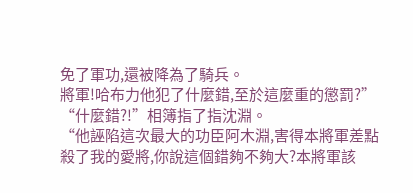免了軍功,還被降為了騎兵。
將軍!哈布力他犯了什麼錯,至於這麼重的懲罰?”
“什麼錯?!”相簿指了指沈淵。
“他誣陷這次最大的功臣阿木淵,害得本將軍差點殺了我的愛將,你說這個錯夠不夠大?本將軍該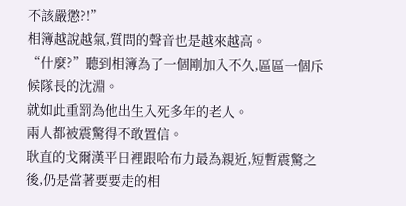不該嚴懲?!”
相簿越說越氣,質問的聲音也是越來越高。
“什麼?”聽到相簿為了一個剛加入不久,區區一個斥候隊長的沈淵。
就如此重罰為他出生入死多年的老人。
兩人都被震驚得不敢置信。
耿直的戈爾漢平日裡跟哈布力最為親近,短暫震驚之後,仍是當著要要走的相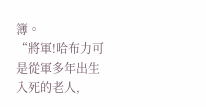簿。
“將軍!哈布力可是從軍多年出生入死的老人,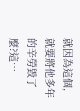就因為這個,就要將他多年的辛勞毀了麼?這…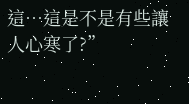這…這是不是有些讓人心寒了?”